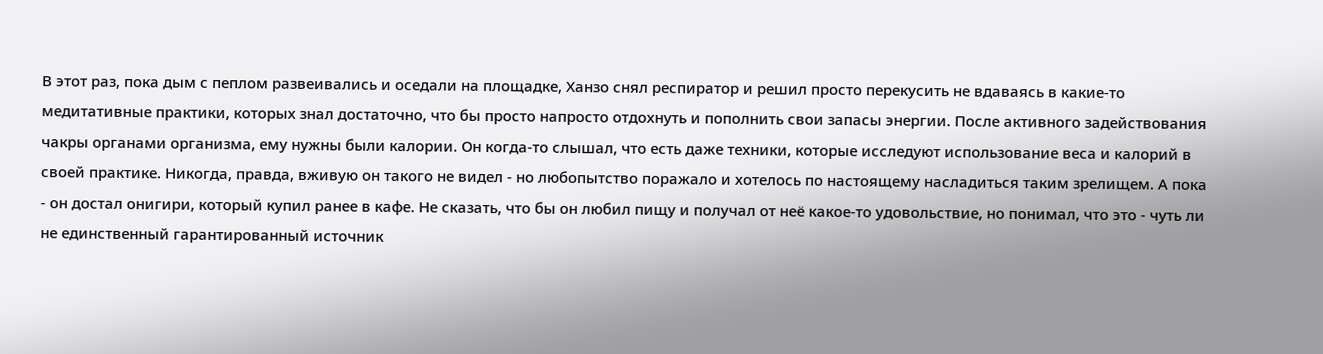В этот раз, пока дым с пеплом развеивались и оседали на площадке, Ханзо снял респиратор и решил просто перекусить не вдаваясь в какие-то медитативные практики, которых знал достаточно, что бы просто напросто отдохнуть и пополнить свои запасы энергии. После активного задействования чакры органами организма, ему нужны были калории. Он когда-то слышал, что есть даже техники, которые исследуют использование веса и калорий в своей практике. Никогда, правда, вживую он такого не видел - но любопытство поражало и хотелось по настоящему насладиться таким зрелищем. А пока - он достал онигири, который купил ранее в кафе. Не сказать, что бы он любил пищу и получал от неё какое-то удовольствие, но понимал, что это - чуть ли не единственный гарантированный источник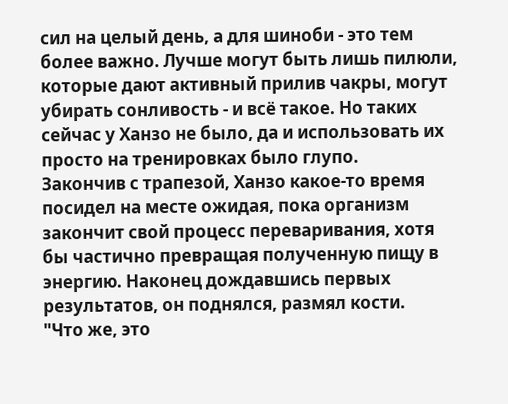сил на целый день, а для шиноби - это тем более важно. Лучше могут быть лишь пилюли, которые дают активный прилив чакры, могут убирать сонливость - и всё такое. Но таких сейчас у Ханзо не было, да и использовать их просто на тренировках было глупо.
Закончив с трапезой, Ханзо какое-то время посидел на месте ожидая, пока организм закончит свой процесс переваривания, хотя бы частично превращая полученную пищу в энергию. Наконец дождавшись первых результатов, он поднялся, размял кости.
"Что же, это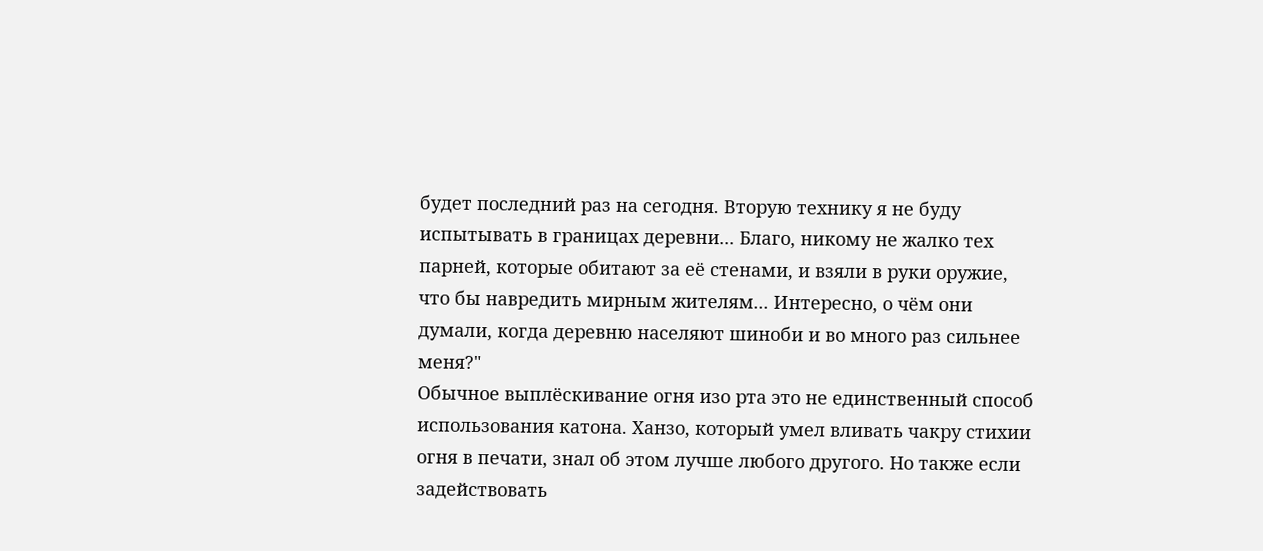будет последний раз на сегодня. Вторую технику я не буду испытывать в границах деревни... Благо, никому не жалко тех парней, которые обитают за её стенами, и взяли в руки оружие, что бы навредить мирным жителям... Интересно, о чём они думали, когда деревню населяют шиноби и во много раз сильнее меня?"
Обычное выплёскивание огня изо рта это не единственный способ использования катона. Ханзо, который умел вливать чакру стихии огня в печати, знал об этом лучше любого другого. Но также если задействовать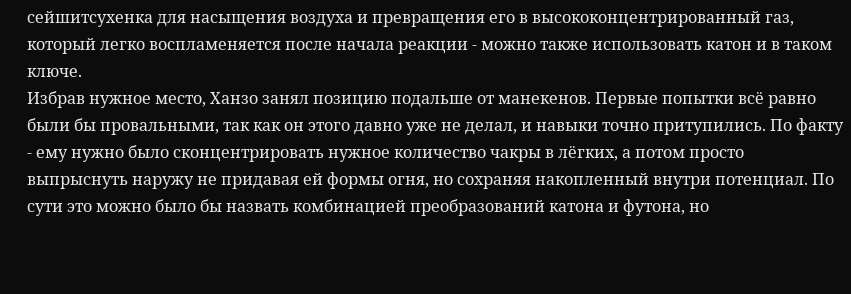сейшитсухенка для насыщения воздуха и превращения его в высококонцентрированный газ, который легко воспламеняется после начала реакции - можно также использовать катон и в таком ключе.
Избрав нужное место, Ханзо занял позицию подальше от манекенов. Первые попытки всё равно были бы провальными, так как он этого давно уже не делал, и навыки точно притупились. По факту - ему нужно было сконцентрировать нужное количество чакры в лёгких, а потом просто выпрыснуть наружу не придавая ей формы огня, но сохраняя накопленный внутри потенциал. По сути это можно было бы назвать комбинацией преобразований катона и футона, но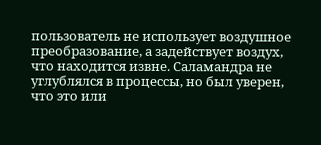пользователь не использует воздушное преобразование, а задействует воздух, что находится извне. Саламандра не углублялся в процессы, но был уверен, что это или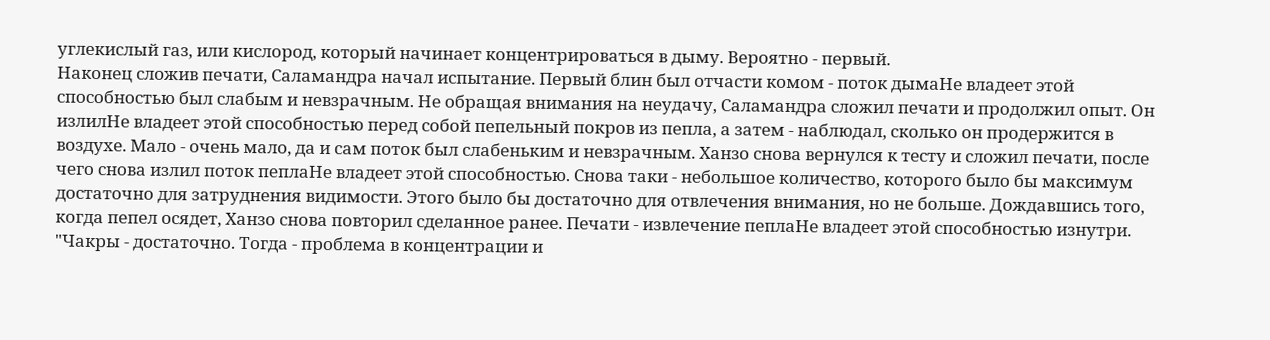углекислый газ, или кислород, который начинает концентрироваться в дыму. Вероятно - первый.
Наконец сложив печати, Саламандра начал испытание. Первый блин был отчасти комом - поток дымаНе владеет этой способностью был слабым и невзрачным. Не обращая внимания на неудачу, Саламандра сложил печати и продолжил опыт. Он излилНе владеет этой способностью перед собой пепельный покров из пепла, а затем - наблюдал, сколько он продержится в воздухе. Мало - очень мало, да и сам поток был слабеньким и невзрачным. Ханзо снова вернулся к тесту и сложил печати, после чего снова излил поток пеплаНе владеет этой способностью. Снова таки - небольшое количество, которого было бы максимум достаточно для затруднения видимости. Этого было бы достаточно для отвлечения внимания, но не больше. Дождавшись того, когда пепел осядет, Ханзо снова повторил сделанное ранее. Печати - извлечение пеплаНе владеет этой способностью изнутри.
"Чакры - достаточно. Тогда - проблема в концентрации и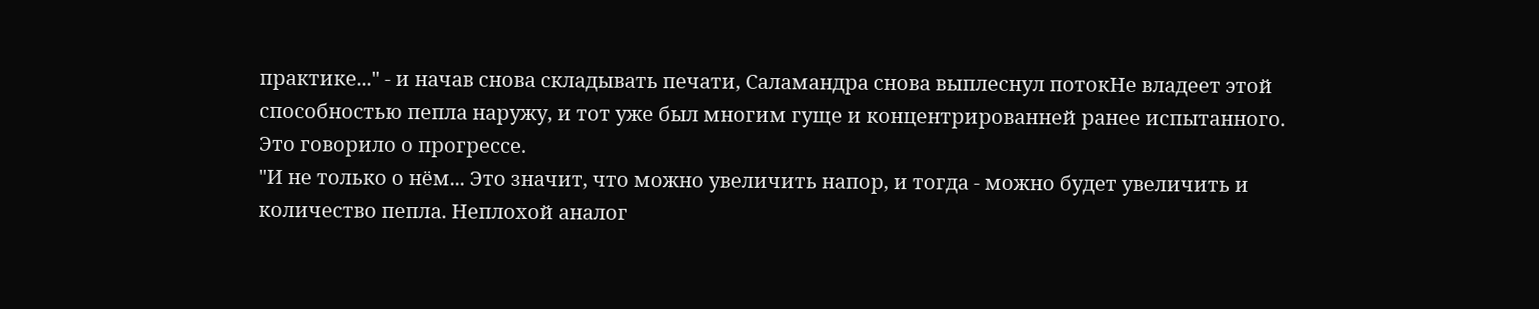практике..." - и начав снова складывать печати, Саламандра снова выплеснул потокНе владеет этой способностью пепла наружу, и тот уже был многим гуще и концентрированней ранее испытанного. Это говорило о прогрессе.
"И не только о нём... Это значит, что можно увеличить напор, и тогда - можно будет увеличить и количество пепла. Неплохой аналог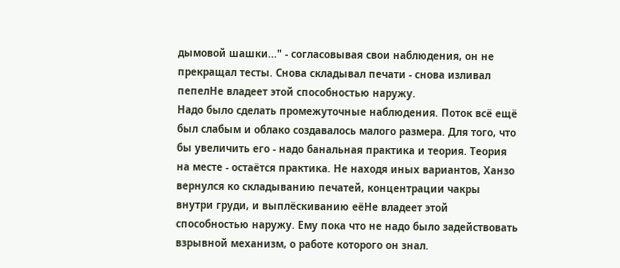дымовой шашки..." - согласовывая свои наблюдения, он не прекращал тесты. Снова складывал печати - снова изливал пепелНе владеет этой способностью наружу.
Надо было сделать промежуточные наблюдения. Поток всё ещё был слабым и облако создавалось малого размера. Для того, что бы увеличить его - надо банальная практика и теория. Теория на месте - остаётся практика. Не находя иных вариантов, Ханзо вернулся ко складыванию печатей, концентрации чакры внутри груди, и выплёскиванию еёНе владеет этой способностью наружу. Ему пока что не надо было задействовать взрывной механизм, о работе которого он знал.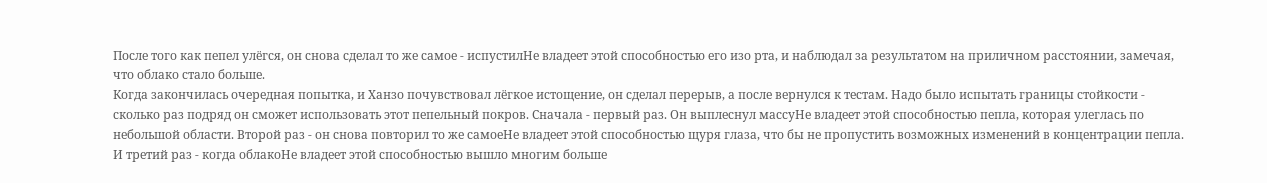После того как пепел улёгся, он снова сделал то же самое - испустилНе владеет этой способностью его изо рта, и наблюдал за результатом на приличном расстоянии, замечая, что облако стало больше.
Когда закончилась очередная попытка, и Ханзо почувствовал лёгкое истощение, он сделал перерыв, а после вернулся к тестам. Надо было испытать границы стойкости - сколько раз подряд он сможет использовать этот пепельный покров. Сначала - первый раз. Он выплеснул массуНе владеет этой способностью пепла, которая улеглась по небольшой области. Второй раз - он снова повторил то же самоеНе владеет этой способностью щуря глаза, что бы не пропустить возможных изменений в концентрации пепла. И третий раз - когда облакоНе владеет этой способностью вышло многим больше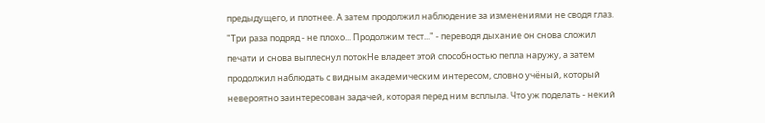предыдущего, и плотнее. А затем продолжил наблюдение за изменениями не сводя глаз.
"Три раза подряд - не плохо... Продолжим тест..." - переводя дыхание он снова сложил печати и снова выплеснул потокНе владеет этой способностью пепла наружу, а затем продолжил наблюдать с видным академическим интересом, словно учёный, который невероятно заинтересован задачей, которая перед ним всплыла. Что уж поделать - некий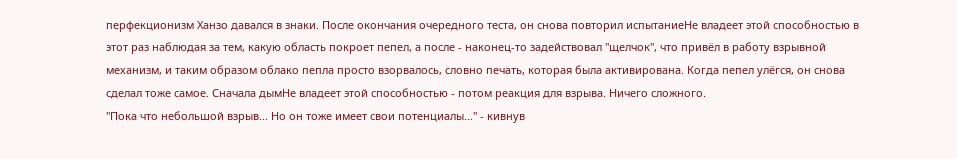перфекционизм Ханзо давался в знаки. После окончания очередного теста, он снова повторил испытаниеНе владеет этой способностью в этот раз наблюдая за тем, какую область покроет пепел, а после - наконец-то задействовал "щелчок", что привёл в работу взрывной механизм, и таким образом облако пепла просто взорвалось, словно печать, которая была активирована. Когда пепел улёгся, он снова сделал тоже самое. Сначала дымНе владеет этой способностью - потом реакция для взрыва. Ничего сложного.
"Пока что небольшой взрыв... Но он тоже имеет свои потенциалы..." - кивнув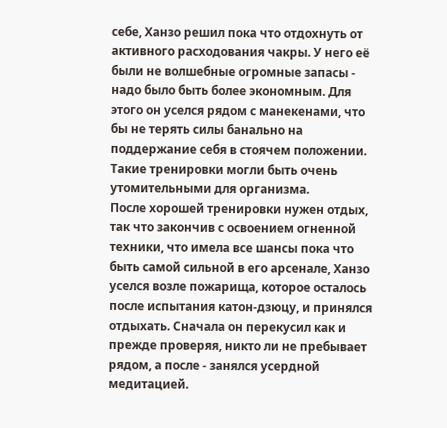себе, Ханзо решил пока что отдохнуть от активного расходования чакры. У него её были не волшебные огромные запасы - надо было быть более экономным. Для этого он уселся рядом с манекенами, что бы не терять силы банально на поддержание себя в стоячем положении. Такие тренировки могли быть очень утомительными для организма.
После хорошей тренировки нужен отдых, так что закончив с освоением огненной техники, что имела все шансы пока что быть самой сильной в его арсенале, Ханзо уселся возле пожарища, которое осталось после испытания катон-дзюцу, и принялся отдыхать. Сначала он перекусил как и прежде проверяя, никто ли не пребывает рядом, а после - занялся усердной медитацией.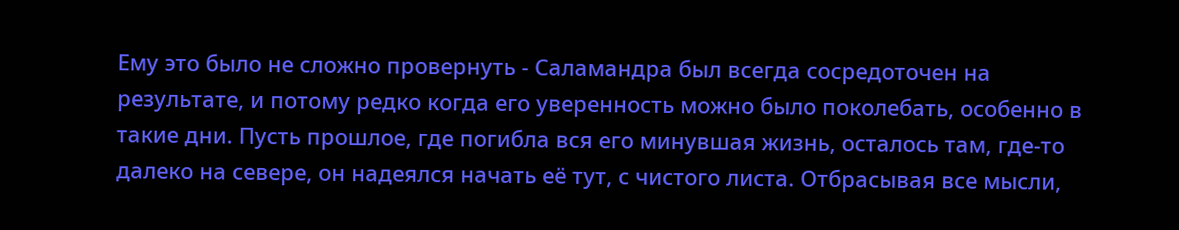Ему это было не сложно провернуть - Саламандра был всегда сосредоточен на результате, и потому редко когда его уверенность можно было поколебать, особенно в такие дни. Пусть прошлое, где погибла вся его минувшая жизнь, осталось там, где-то далеко на севере, он надеялся начать её тут, с чистого листа. Отбрасывая все мысли,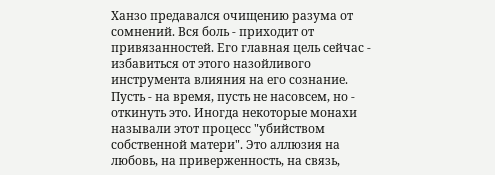Ханзо предавался очищению разума от сомнений. Вся боль - приходит от привязанностей. Его главная цель сейчас - избавиться от этого назойливого инструмента влияния на его сознание. Пусть - на время, пусть не насовсем, но - откинуть это. Иногда некоторые монахи называли этот процесс "убийством собственной матери". Это аллюзия на любовь, на приверженность, на связь,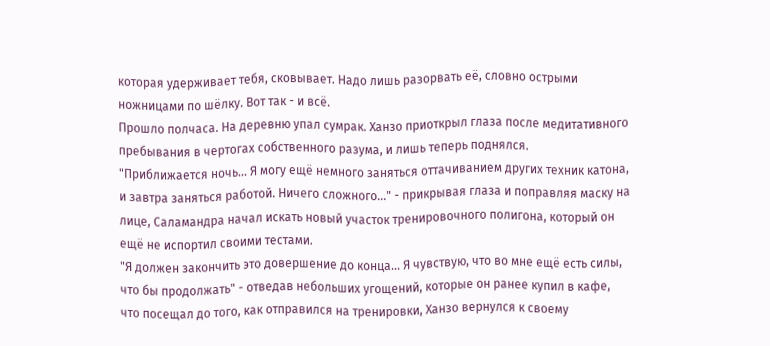которая удерживает тебя, сковывает. Надо лишь разорвать её, словно острыми ножницами по шёлку. Вот так - и всё.
Прошло полчаса. На деревню упал сумрак. Ханзо приоткрыл глаза после медитативного пребывания в чертогах собственного разума, и лишь теперь поднялся.
"Приближается ночь... Я могу ещё немного заняться оттачиванием других техник катона, и завтра заняться работой. Ничего сложного..." - прикрывая глаза и поправляя маску на лице, Саламандра начал искать новый участок тренировочного полигона, который он ещё не испортил своими тестами.
"Я должен закончить это довершение до конца... Я чувствую, что во мне ещё есть силы, что бы продолжать" - отведав небольших угощений, которые он ранее купил в кафе, что посещал до того, как отправился на тренировки, Ханзо вернулся к своему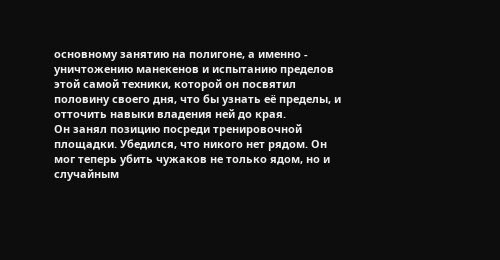основному занятию на полигоне, а именно - уничтожению манекенов и испытанию пределов этой самой техники, которой он посвятил половину своего дня, что бы узнать её пределы, и отточить навыки владения ней до края.
Он занял позицию посреди тренировочной площадки. Убедился, что никого нет рядом. Он мог теперь убить чужаков не только ядом, но и случайным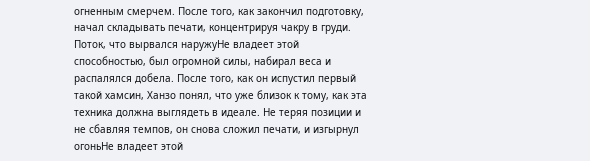огненным смерчем. После того, как закончил подготовку, начал складывать печати, концентрируя чакру в груди. Поток, что вырвался наружуНе владеет этой способностью, был огромной силы, набирал веса и распалялся добела. После того, как он испустил первый такой хамсин, Ханзо понял, что уже близок к тому, как эта техника должна выглядеть в идеале. Не теряя позиции и не сбавляя темпов, он снова сложил печати, и изгырнул огоньНе владеет этой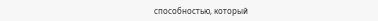способностью, который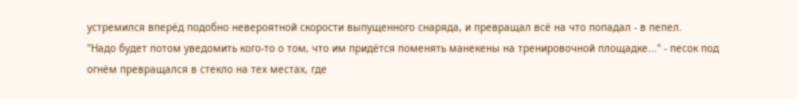устремился вперёд подобно невероятной скорости выпущенного снаряда, и превращал всё на что попадал - в пепел.
"Надо будет потом уведомить кого-то о том, что им придётся поменять манекены на тренировочной площадке..." - песок под огнём превращался в стекло на тех местах, где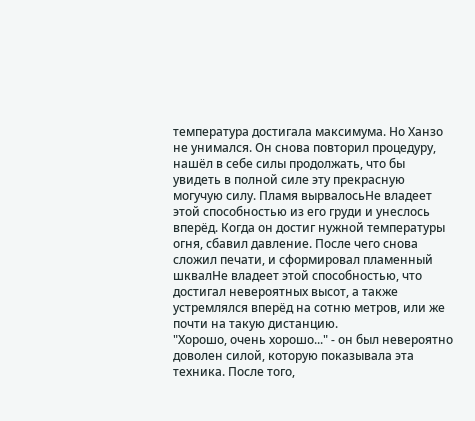температура достигала максимума. Но Ханзо не унимался. Он снова повторил процедуру, нашёл в себе силы продолжать, что бы увидеть в полной силе эту прекрасную могучую силу. Пламя вырвалосьНе владеет этой способностью из его груди и унеслось вперёд. Когда он достиг нужной температуры огня, сбавил давление. После чего снова сложил печати, и сформировал пламенный шквалНе владеет этой способностью, что достигал невероятных высот, а также устремлялся вперёд на сотню метров, или же почти на такую дистанцию.
"Хорошо, очень хорошо..." - он был невероятно доволен силой, которую показывала эта техника. После того,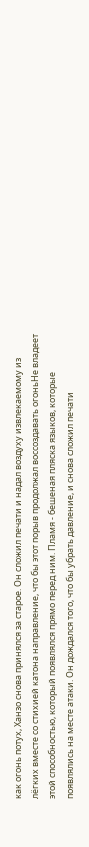как огонь потух, Ханзо снова принялся за старое. Он сложил печати и надал воздуху извлекаемому из лёгких вместе со стихией катона направление, что бы этот порыв продолжал воссоздавать огоньНе владеет этой способностью, который появлялся прямо перед ним. Пламя - бешеная пляска языков, которые появлялись на месте атаки. Он дождался того, что бы убрать давление, и снова сложил печати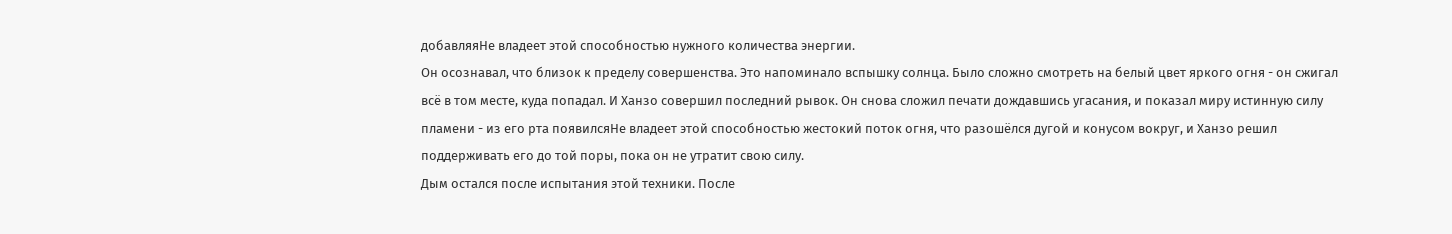добавляяНе владеет этой способностью нужного количества энергии.
Он осознавал, что близок к пределу совершенства. Это напоминало вспышку солнца. Было сложно смотреть на белый цвет яркого огня - он сжигал всё в том месте, куда попадал. И Ханзо совершил последний рывок. Он снова сложил печати дождавшись угасания, и показал миру истинную силу пламени - из его рта появилсяНе владеет этой способностью жестокий поток огня, что разошёлся дугой и конусом вокруг, и Ханзо решил поддерживать его до той поры, пока он не утратит свою силу.
Дым остался после испытания этой техники. После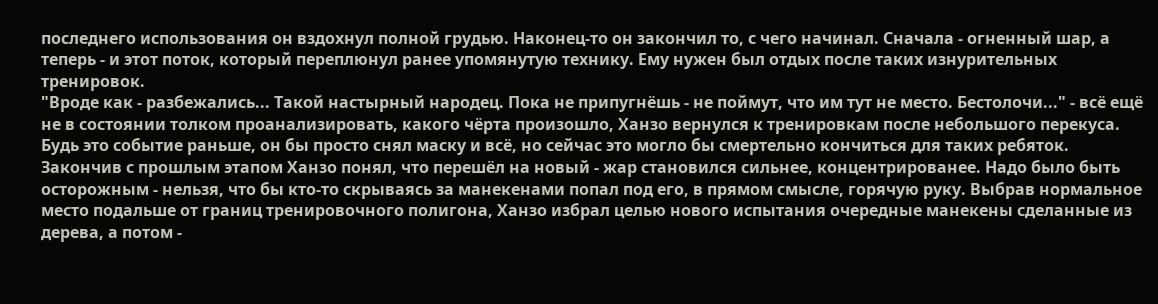последнего использования он вздохнул полной грудью. Наконец-то он закончил то, с чего начинал. Сначала - огненный шар, а теперь - и этот поток, который переплюнул ранее упомянутую технику. Ему нужен был отдых после таких изнурительных тренировок.
"Вроде как - разбежались... Такой настырный народец. Пока не припугнёшь - не поймут, что им тут не место. Бестолочи..." - всё ещё не в состоянии толком проанализировать, какого чёрта произошло, Ханзо вернулся к тренировкам после небольшого перекуса. Будь это событие раньше, он бы просто снял маску и всё, но сейчас это могло бы смертельно кончиться для таких ребяток.
Закончив с прошлым этапом Ханзо понял, что перешёл на новый - жар становился сильнее, концентрированее. Надо было быть осторожным - нельзя, что бы кто-то скрываясь за манекенами попал под его, в прямом смысле, горячую руку. Выбрав нормальное место подальше от границ тренировочного полигона, Ханзо избрал целью нового испытания очередные манекены сделанные из дерева, а потом -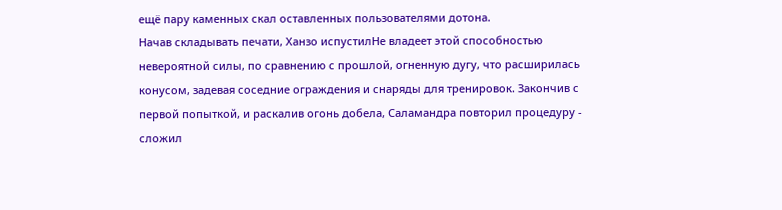ещё пару каменных скал оставленных пользователями дотона.
Начав складывать печати, Ханзо испустилНе владеет этой способностью невероятной силы, по сравнению с прошлой, огненную дугу, что расширилась конусом, задевая соседние ограждения и снаряды для тренировок. Закончив с первой попыткой, и раскалив огонь добела, Саламандра повторил процедуру - сложил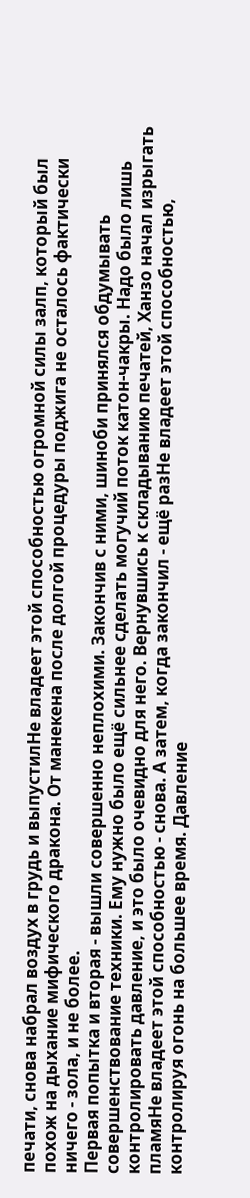печати, снова набрал воздух в грудь и выпустилНе владеет этой способностью огромной силы залп, который был похож на дыхание мифического дракона. От манекена после долгой процедуры поджига не осталось фактически ничего - зола, и не более.
Первая попытка и вторая - вышли совершенно неплохими. Закончив с ними, шиноби принялся обдумывать совершенствование техники. Ему нужно было ещё сильнее сделать могучий поток катон-чакры. Надо было лишь контролировать давление, и это было очевидно для него. Вернувшись к складыванию печатей, Ханзо начал изрыгать пламяНе владеет этой способностью - снова. А затем, когда закончил - ещё разНе владеет этой способностью, контролируя огонь на большее время. Давление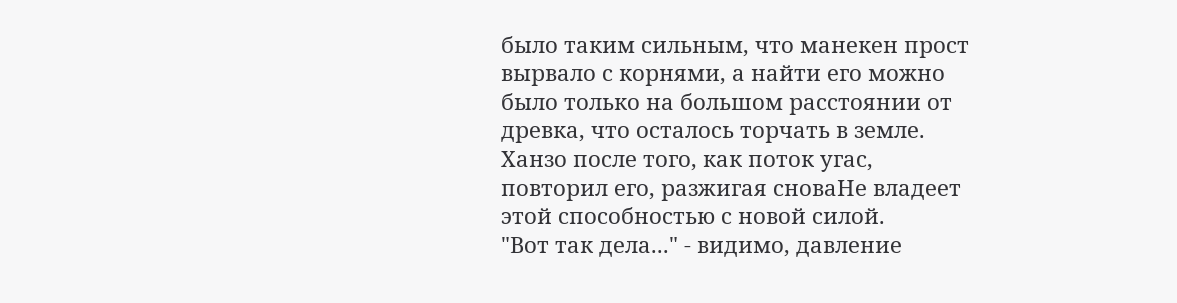было таким сильным, что манекен прост вырвало с корнями, а найти его можно было только на большом расстоянии от древка, что осталось торчать в земле. Ханзо после того, как поток угас, повторил его, разжигая сноваНе владеет этой способностью с новой силой.
"Вот так дела..." - видимо, давление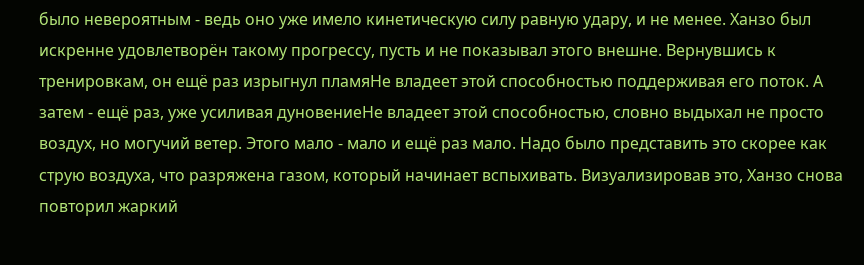было невероятным - ведь оно уже имело кинетическую силу равную удару, и не менее. Ханзо был искренне удовлетворён такому прогрессу, пусть и не показывал этого внешне. Вернувшись к тренировкам, он ещё раз изрыгнул пламяНе владеет этой способностью поддерживая его поток. А затем - ещё раз, уже усиливая дуновениеНе владеет этой способностью, словно выдыхал не просто воздух, но могучий ветер. Этого мало - мало и ещё раз мало. Надо было представить это скорее как струю воздуха, что разряжена газом, который начинает вспыхивать. Визуализировав это, Ханзо снова повторил жаркий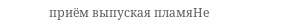приём выпуская пламяНе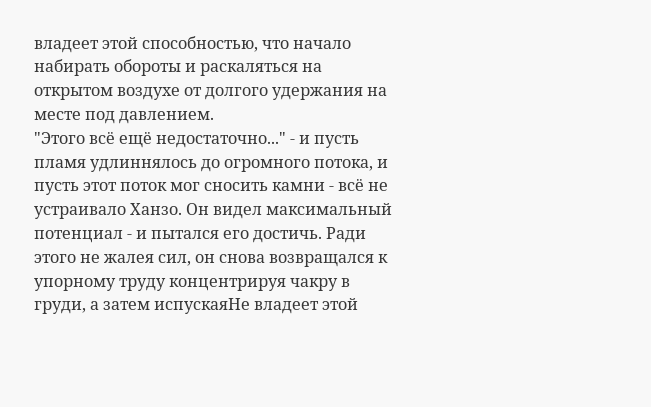владеет этой способностью, что начало набирать обороты и раскаляться на открытом воздухе от долгого удержания на месте под давлением.
"Этого всё ещё недостаточно..." - и пусть пламя удлиннялось до огромного потока, и пусть этот поток мог сносить камни - всё не устраивало Ханзо. Он видел максимальный потенциал - и пытался его достичь. Ради этого не жалея сил, он снова возвращался к упорному труду концентрируя чакру в груди, а затем испускаяНе владеет этой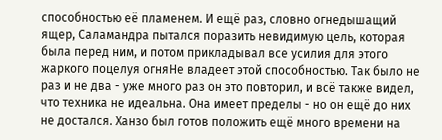способностью её пламенем. И ещё раз, словно огнедышащий ящер, Саламандра пытался поразить невидимую цель, которая была перед ним, и потом прикладывал все усилия для этого жаркого поцелуя огняНе владеет этой способностью. Так было не раз и не два - уже много раз он это повторил, и всё также видел, что техника не идеальна. Она имеет пределы - но он ещё до них не достался. Ханзо был готов положить ещё много времени на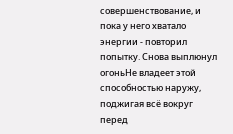совершенствование, и пока у него хватало энергии - повторил попытку. Снова выплюнул огоньНе владеет этой способностью наружу, поджигая всё вокруг перед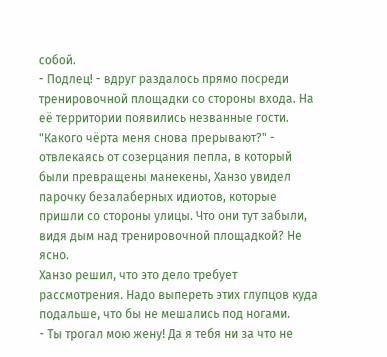собой.
- Подлец! - вдруг раздалось прямо посреди тренировочной площадки со стороны входа. На её территории появились незванные гости.
"Какого чёрта меня снова прерывают?" - отвлекаясь от созерцания пепла, в который были превращены манекены, Ханзо увидел парочку безалаберных идиотов, которые пришли со стороны улицы. Что они тут забыли, видя дым над тренировочной площадкой? Не ясно.
Ханзо решил, что это дело требует рассмотрения. Надо выпереть этих глупцов куда подальше, что бы не мешались под ногами.
- Ты трогал мою жену! Да я тебя ни за что не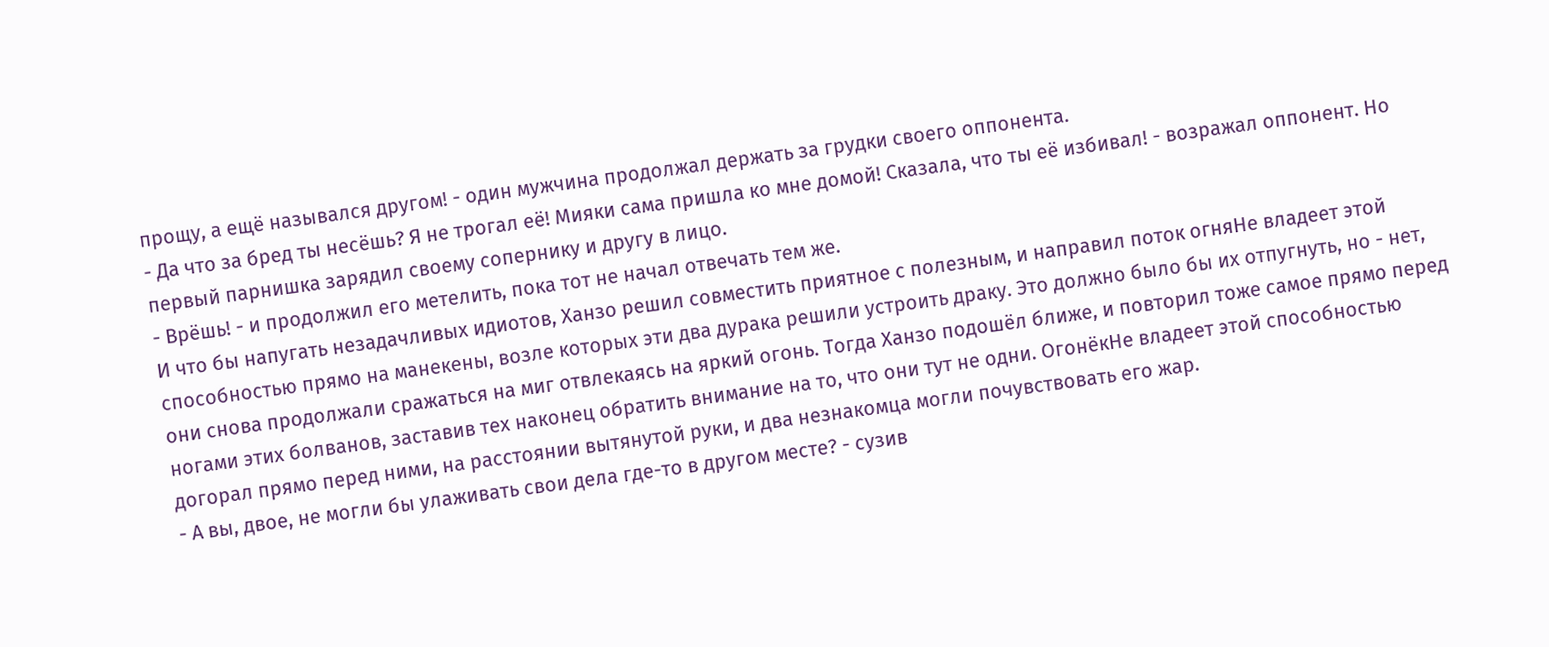прощу, а ещё назывался другом! - один мужчина продолжал держать за грудки своего оппонента.
- Да что за бред ты несёшь? Я не трогал её! Мияки сама пришла ко мне домой! Сказала, что ты её избивал! - возражал оппонент. Но первый парнишка зарядил своему сопернику и другу в лицо.
- Врёшь! - и продолжил его метелить, пока тот не начал отвечать тем же.
И что бы напугать незадачливых идиотов, Ханзо решил совместить приятное с полезным, и направил поток огняНе владеет этой способностью прямо на манекены, возле которых эти два дурака решили устроить драку. Это должно было бы их отпугнуть, но - нет, они снова продолжали сражаться на миг отвлекаясь на яркий огонь. Тогда Ханзо подошёл ближе, и повторил тоже самое прямо перед ногами этих болванов, заставив тех наконец обратить внимание на то, что они тут не одни. ОгонёкНе владеет этой способностью догорал прямо перед ними, на расстоянии вытянутой руки, и два незнакомца могли почувствовать его жар.
- А вы, двое, не могли бы улаживать свои дела где-то в другом месте? - сузив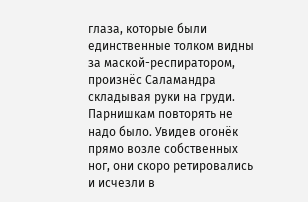глаза, которые были единственные толком видны за маской-респиратором, произнёс Саламандра складывая руки на груди.
Парнишкам повторять не надо было. Увидев огонёк прямо возле собственных ног, они скоро ретировались и исчезли в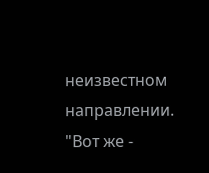неизвестном направлении.
"Вот же -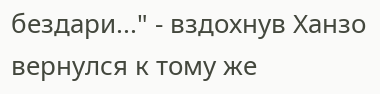бездари..." - вздохнув Ханзо вернулся к тому же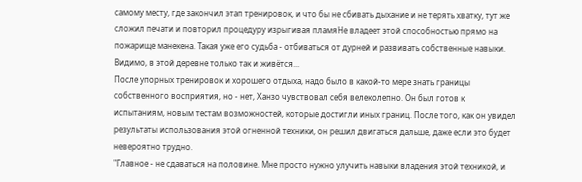самому месту, где закончил этап тренировок, и что бы не сбивать дыхание и не терять хватку, тут же сложил печати и повторил процедуру изрыгивая пламяНе владеет этой способностью прямо на пожарище манекена. Такая уже его судьба - отбиваться от дурней и развивать собственные навыки. Видимо, в этой деревне только так и живётся...
После упорных тренировок и хорошего отдыха, надо было в какой-то мере знать границы собственного восприятия, но - нет, Ханзо чувствовал себя велеколепно. Он был готов к испытаниям, новым тестам возможностей, которые достигли иных границ. После того, как он увидел результаты использования этой огненной техники, он решил двигаться дальше, даже если это будет невероятно трудно.
"Главное - не сдаваться на половине. Мне просто нужно улучить навыки владения этой техникой, и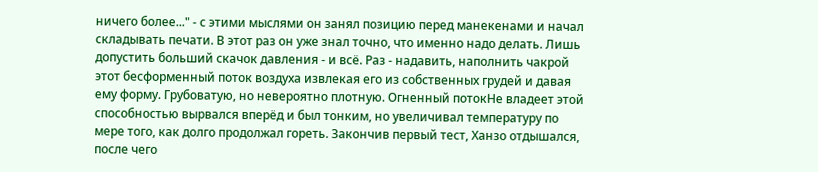ничего более..." - с этими мыслями он занял позицию перед манекенами и начал складывать печати. В этот раз он уже знал точно, что именно надо делать. Лишь допустить больший скачок давления - и всё. Раз - надавить, наполнить чакрой этот бесформенный поток воздуха извлекая его из собственных грудей и давая ему форму. Грубоватую, но невероятно плотную. Огненный потокНе владеет этой способностью вырвался вперёд и был тонким, но увеличивал температуру по мере того, как долго продолжал гореть. Закончив первый тест, Ханзо отдышался, после чего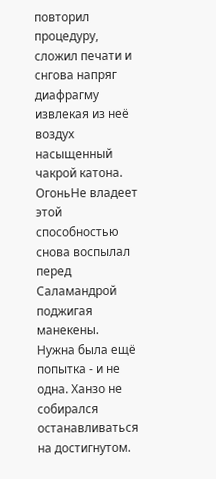повторил процедуру, сложил печати и снгова напряг диафрагму извлекая из неё воздух насыщенный чакрой катона. ОгоньНе владеет этой способностью снова воспылал перед Саламандрой поджигая манекены.
Нужна была ещё попытка - и не одна. Ханзо не собирался останавливаться на достигнутом.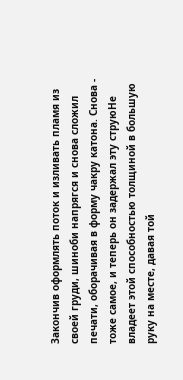Закончив оформлять поток и изливать пламя из своей груди, шиноби напрягся и снова сложил печати, оборачивая в форму чакру катона. Снова - тоже самое, и теперь он задержал эту струюНе владеет этой способностью толщиной в большую руку на месте, давая той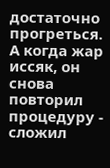достаточно прогреться. А когда жар иссяк, он снова повторил процедуру - сложил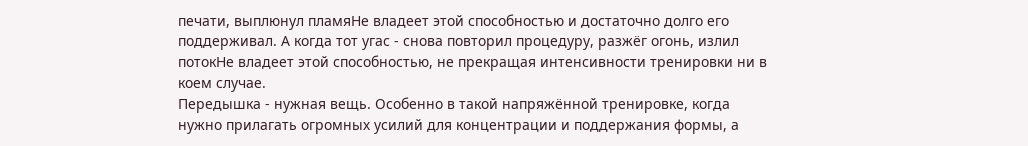печати, выплюнул пламяНе владеет этой способностью и достаточно долго его поддерживал. А когда тот угас - снова повторил процедуру, разжёг огонь, излил потокНе владеет этой способностью, не прекращая интенсивности тренировки ни в коем случае.
Передышка - нужная вещь. Особенно в такой напряжённой тренировке, когда нужно прилагать огромных усилий для концентрации и поддержания формы, а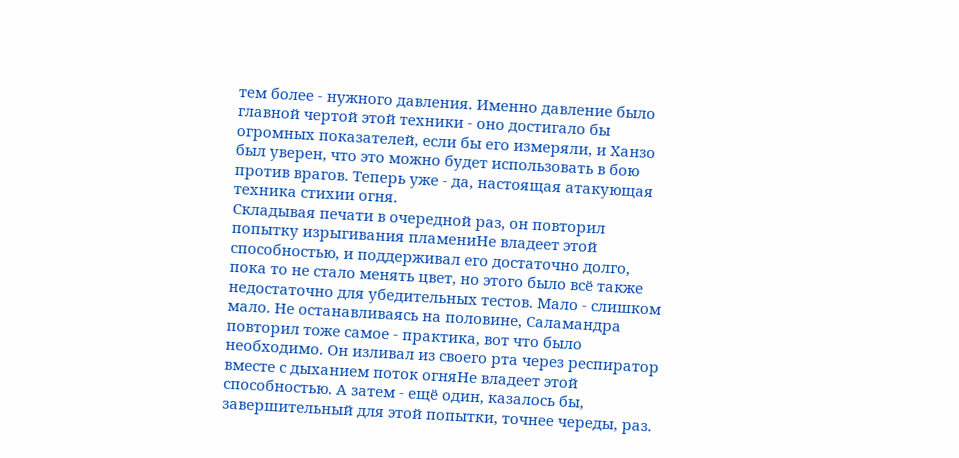тем более - нужного давления. Именно давление было главной чертой этой техники - оно достигало бы огромных показателей, если бы его измеряли, и Ханзо был уверен, что это можно будет использовать в бою против врагов. Теперь уже - да, настоящая атакующая техника стихии огня.
Складывая печати в очередной раз, он повторил попытку изрыгивания пламениНе владеет этой способностью, и поддерживал его достаточно долго, пока то не стало менять цвет, но этого было всё также недостаточно для убедительных тестов. Мало - слишком мало. Не останавливаясь на половине, Саламандра повторил тоже самое - практика, вот что было необходимо. Он изливал из своего рта через респиратор вместе с дыханием поток огняНе владеет этой способностью. А затем - ещё один, казалось бы, завершительный для этой попытки, точнее череды, раз.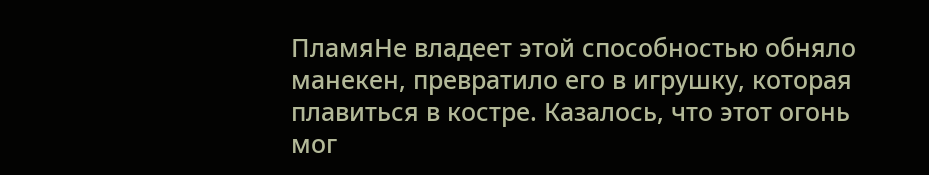ПламяНе владеет этой способностью обняло манекен, превратило его в игрушку, которая плавиться в костре. Казалось, что этот огонь мог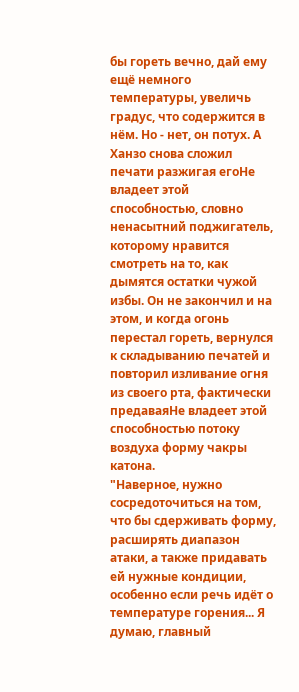бы гореть вечно, дай ему ещё немного температуры, увеличь градус, что содержится в нём. Но - нет, он потух. А Ханзо снова сложил печати разжигая егоНе владеет этой способностью, словно ненасытний поджигатель, которому нравится смотреть на то, как дымятся остатки чужой избы. Он не закончил и на этом, и когда огонь перестал гореть, вернулся к складыванию печатей и повторил изливание огня из своего рта, фактически предаваяНе владеет этой способностью потоку воздуха форму чакры катона.
"Наверное, нужно сосредоточиться на том, что бы сдерживать форму, расширять диапазон атаки, а также придавать ей нужные кондиции, особенно если речь идёт о температуре горения... Я думаю, главный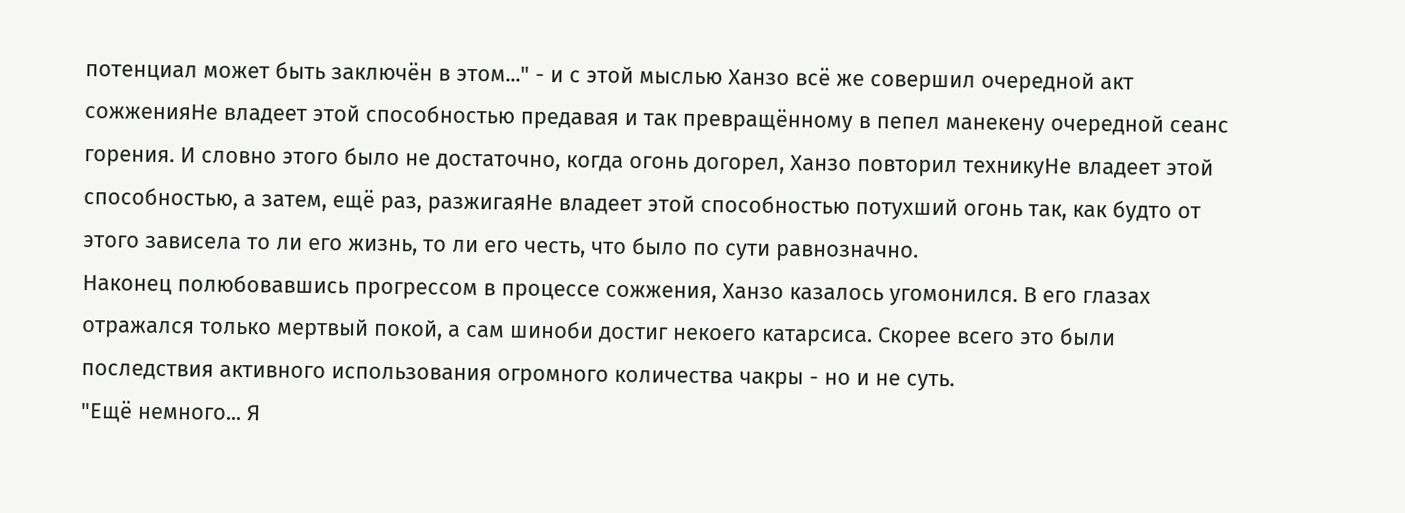потенциал может быть заключён в этом..." - и с этой мыслью Ханзо всё же совершил очередной акт сожженияНе владеет этой способностью предавая и так превращённому в пепел манекену очередной сеанс горения. И словно этого было не достаточно, когда огонь догорел, Ханзо повторил техникуНе владеет этой способностью, а затем, ещё раз, разжигаяНе владеет этой способностью потухший огонь так, как будто от этого зависела то ли его жизнь, то ли его честь, что было по сути равнозначно.
Наконец полюбовавшись прогрессом в процессе сожжения, Ханзо казалось угомонился. В его глазах отражался только мертвый покой, а сам шиноби достиг некоего катарсиса. Скорее всего это были последствия активного использования огромного количества чакры - но и не суть.
"Ещё немного... Я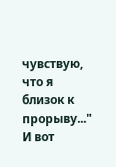чувствую, что я близок к прорыву..."
И вот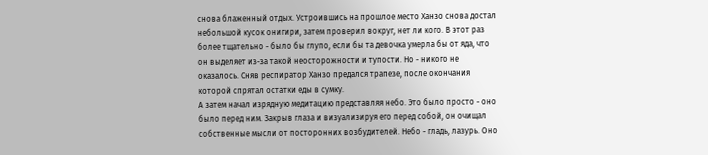снова блаженный отдых. Устроившись на прошлое место Ханзо снова достал небольшой кусок онигири, затем проверил вокруг, нет ли кого. В этот раз более тщательно - было бы глупо, если бы та девочка умерла бы от яда, что он выделяет из-за такой неосторожности и тупости. Но - никого не оказалось. Сняв респиратор Ханзо предался трапезе, после окончания которой спрятал остатки еды в сумку.
А затем начал изрядную медитацию представляя небо. Это было просто - оно было перед ним. Закрыв глаза и визуализируя его перед собой, он очищал собственные мысли от посторонних возбудителей. Небо - гладь, лазурь. Оно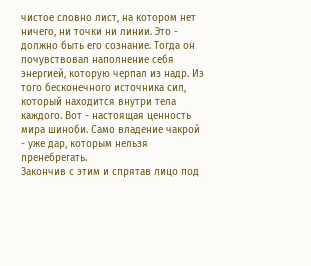чистое словно лист, на котором нет ничего, ни точки ни линии. Это - должно быть его сознание. Тогда он почувствовал наполнение себя энергией, которую черпал из надр. Из того бесконечного источника сил, который находится внутри тела каждого. Вот - настоящая ценность мира шиноби. Само владение чакрой - уже дар, которым нельзя пренебрегать.
Закончив с этим и спрятав лицо под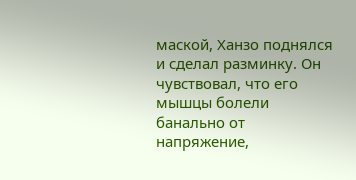маской, Ханзо поднялся и сделал разминку. Он чувствовал, что его мышцы болели банально от напряжение,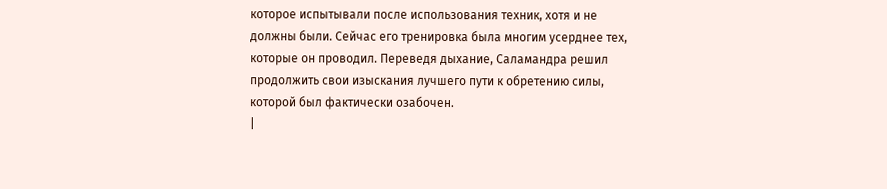которое испытывали после использования техник, хотя и не должны были. Сейчас его тренировка была многим усерднее тех, которые он проводил. Переведя дыхание, Саламандра решил продолжить свои изыскания лучшего пути к обретению силы, которой был фактически озабочен.
|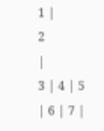1 |
2
|
3 | 4 | 5 | 6 | 7 |